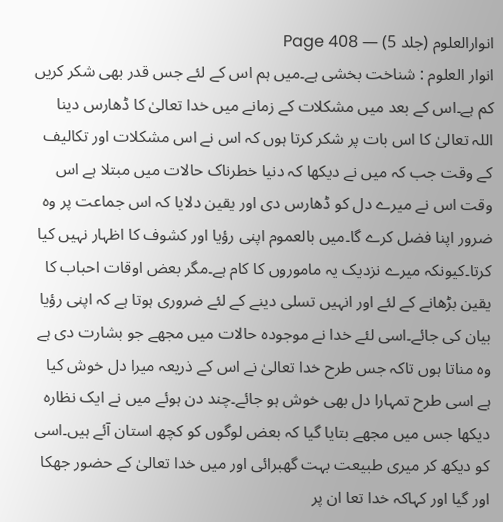انوارالعلوم (جلد 5) — Page 408
انوار العلوم : شناخت بخشی ہے۔میں ہم اس کے لئے جس قدر بھی شکر کریں کم ہے۔اس کے بعد میں مشکلات کے زمانے میں خدا تعالیٰ کا ڈھارس دینا اللہ تعالیٰ کا اس بات پر شکر کرتا ہوں کہ اس نے اس مشکلات اور تکالیف کے وقت جب کہ میں نے دیکھا کہ دنیا خطرناک حالات میں مبتلا ہے اس وقت اس نے میرے دل کو ڈھارس دی اور یقین دلایا کہ اس جماعت پر وہ ضرور اپنا فضل کرے گا۔میں بالعموم اپنی رؤیا اور کشوف کا اظہار نہیں کیا کرتا۔کیونکہ میرے نزدیک یہ ماموروں کا کام ہے۔مگر بعض اوقات احباب کا یقین بڑھانے کے لئے اور انہیں تسلی دینے کے لئے ضروری ہوتا ہے کہ اپنی رؤیا بیان کی جائے۔اسی لئے خدا نے موجودہ حالات میں مجھے جو بشارت دی ہے وہ مناتا ہوں تاکہ جس طرح خدا تعالیٰ نے اس کے ذریعہ میرا دل خوش کیا ہے اسی طرح تمہارا دل بھی خوش ہو جائے۔چند دن ہوئے میں نے ایک نظارہ دیکھا جس میں مجھے بتایا گیا کہ بعض لوگوں کو کچھ استان آئے ہیں۔اسی کو دیکھ کر میری طبیعت بہت گھبرائی اور میں خدا تعالیٰ کے حضور جھکا اور گیا اور کہاکہ خدا تعا ان پر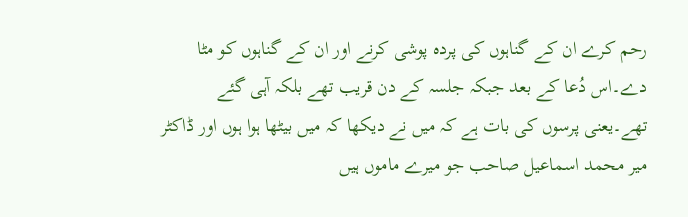رحم کرے ان کے گناہوں کی پردہ پوشی کرنے اور ان کے گناہوں کو مٹا دے۔اس دُعا کے بعد جبکہ جلسہ کے دن قریب تھے بلکہ آہی گئے تھے۔یعنی پرسوں کی بات ہے کہ میں نے دیکھا کہ میں بیٹھا ہوا ہوں اور ڈاکٹر میر محمد اسماعیل صاحب جو میرے ماموں ہیں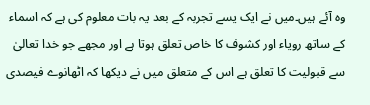وہ آئے ہیں۔میں نے ایک یسے تجربہ کے بعد یہ بات معلوم کی ہے کہ اسماء کے ساتھ رویاء اور کشوف کا خاص تعلق ہوتا ہے اور مجھے جو خدا تعالیٰ سے قبولیت کا تعلق ہے اس کے متعلق میں نے دیکھا کہ اٹھانوے فیصدی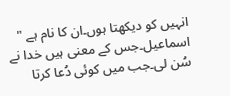انہیں کو دیکھتا ہوں۔ان کا نام ہے " اسماعیل۔جس کے معنی ہیں خدا نے سُن لی۔جب میں کوئی دُعا کرتا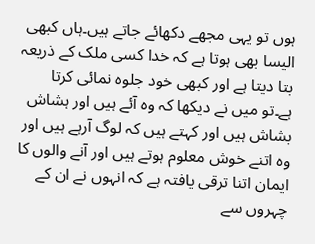ہوں تو یہی مجھے دکھائے جاتے ہیں۔ہاں کبھی الیسا بھی ہوتا ہے کہ خدا کسی ملک کے ذریعہ بتا دیتا ہے اور کبھی خود جلوہ نمائی کرتا ہے۔تو میں نے دیکھا کہ وہ آئے ہیں اور ہشاش بشاش ہیں اور کہتے ہیں کہ لوگ آرہے ہیں اور وہ اتنے خوش معلوم ہوتے ہیں اور آنے والوں کا ایمان اتنا ترقی یافتہ ہے کہ انہوں نے ان کے چہروں سے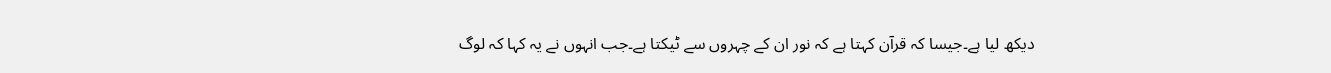دیکھ لیا ہے۔جیسا کہ قرآن کہتا ہے کہ نور ان کے چہروں سے ٹیکتا ہے۔جب انہوں نے یہ کہا کہ لوگ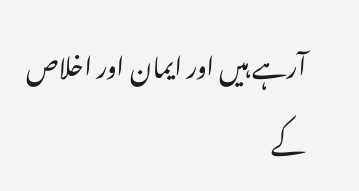آرہے ہیں اور ایمان اور اخلاص کے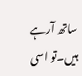ساتھ آرہے ہیں۔تو اسی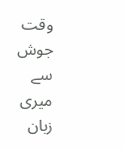وقت جوش سے میری زبان